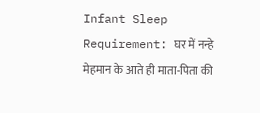Infant Sleep Requirement: घर में नन्हे मेहमान के आते ही माता-पिता की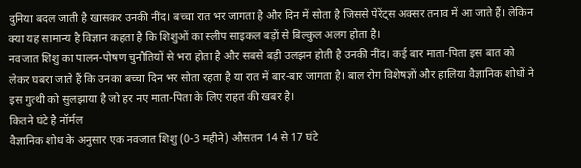दुनिया बदल जाती है खासकर उनकी नींद। बच्चा रात भर जागता है और दिन में सोता है जिससे पेरेंट्स अक्सर तनाव में आ जाते हैं। लेकिन क्या यह सामान्य है विज्ञान कहता है कि शिशुओं का स्लीप साइकल बड़ों से बिल्कुल अलग होता है।
नवजात शिशु का पालन-पोषण चुनौतियों से भरा होता है और सबसे बड़ी उलझन होती है उनकी नींद। कई बार माता-पिता इस बात को लेकर घबरा जाते हैं कि उनका बच्चा दिन भर सोता रहता है या रात में बार-बार जागता है। बाल रोग विशेषज्ञों और हालिया वैज्ञानिक शोधों ने इस गुत्थी को सुलझाया है जो हर नए माता-पिता के लिए राहत की खबर है।
कितने घंटे है नॉर्मल
वैज्ञानिक शोध के अनुसार एक नवजात शिशु (0-3 महीने) औसतन 14 से 17 घंटे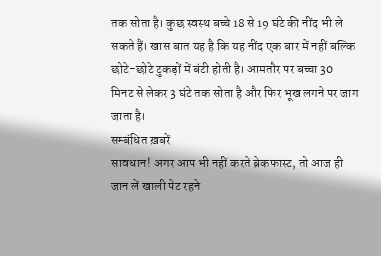तक सोता है। कुछ स्वस्थ बच्चे 18 से 19 घंटे की नींद भी ले सकते हैं। खास बात यह है कि यह नींद एक बार में नहीं बल्कि छोटे-छोटे टुकड़ों में बंटी होती है। आमतौर पर बच्चा 30 मिनट से लेकर 3 घंटे तक सोता है और फिर भूख लगने पर जाग जाता है।
सम्बंधित ख़बरें
सावधान! अगर आप भी नहीं करते ब्रेकफास्ट, तो आज ही जान लें खाली पेट रहने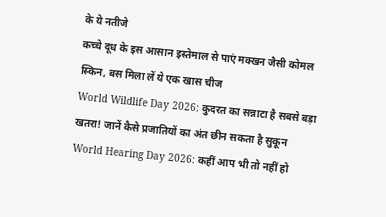के ये नतीजे
कच्चे दूध के इस आसान इस्तेमाल से पाएं मक्खन जैसी कोमल स्किन, बस मिला लें ये एक खास चीज
World Wildlife Day 2026: कुदरत का सन्नाटा है सबसे बड़ा खतरा! जानें कैसे प्रजातियों का अंत छीन सकता है सुकून
World Hearing Day 2026: कहीं आप भी तो नहीं हो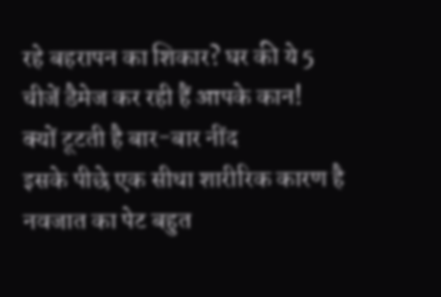रहे बहरापन का शिकार? घर की ये 5 चीजें डैमेज कर रही हैं आपके कान!
क्यों टूटती है बार-बार नींद
इसके पीछे एक सीधा शारीरिक कारण है नवजात का पेट बहुत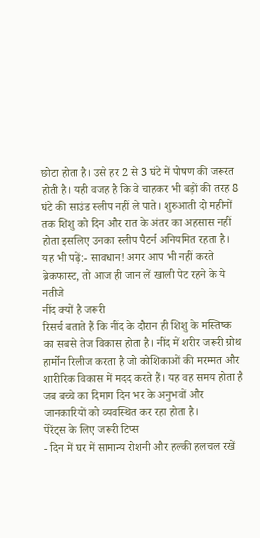छोटा होता है। उसे हर 2 से 3 घंटे में पोषण की जरूरत होती है। यही वजह है कि वे चाहकर भी बड़ों की तरह 8 घंटे की साउंड स्लीप नहीं ले पाते। शुरुआती दो महीनों तक शिशु को दिन और रात के अंतर का अहसास नहीं होता इसलिए उनका स्लीप पैटर्न अनियमित रहता है।
यह भी पढ़ें:- सावधान! अगर आप भी नहीं करते ब्रेकफास्ट, तो आज ही जान लें खाली पेट रहने के ये नतीजे
नींद क्यों है जरूरी
रिसर्च बताते हैं कि नींद के दौरान ही शिशु के मस्तिष्क का सबसे तेज विकास होता है। नींद में शरीर जरूरी ग्रोथ हार्मोन रिलीज करता है जो कोशिकाओं की मरम्मत और शारीरिक विकास में मदद करते हैं। यह वह समय होता है जब बच्चे का दिमाग दिन भर के अनुभवों और जानकारियों को व्यवस्थित कर रहा होता है।
पेरेंट्स के लिए जरूरी टिप्स
- दिन में घर में सामान्य रोशनी और हल्की हलचल रखें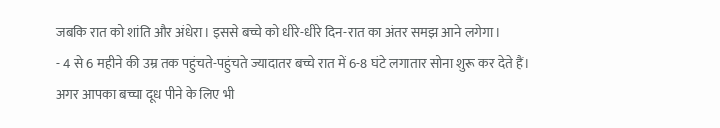जबकि रात को शांति और अंधेरा। इससे बच्चे को धीरे-धीरे दिन-रात का अंतर समझ आने लगेगा।
- 4 से 6 महीने की उम्र तक पहुंचते-पहुंचते ज्यादातर बच्चे रात में 6-8 घंटे लगातार सोना शुरू कर देते हैं।
अगर आपका बच्चा दूध पीने के लिए भी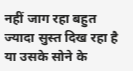नहीं जाग रहा बहुत ज्यादा सुस्त दिख रहा है या उसके सोने के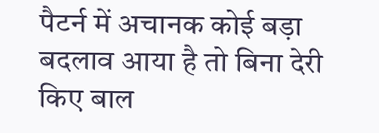पैटर्न में अचानक कोई बड़ा बदलाव आया है तो बिना देरी किए बाल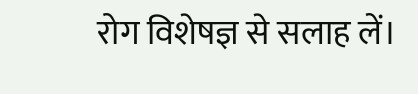रोग विशेषज्ञ से सलाह लें।